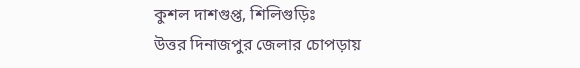কুশল দাশগুপ্ত, শিলিগুড়িঃ
উত্তর দিনাজপুর জেলার চোপড়ায়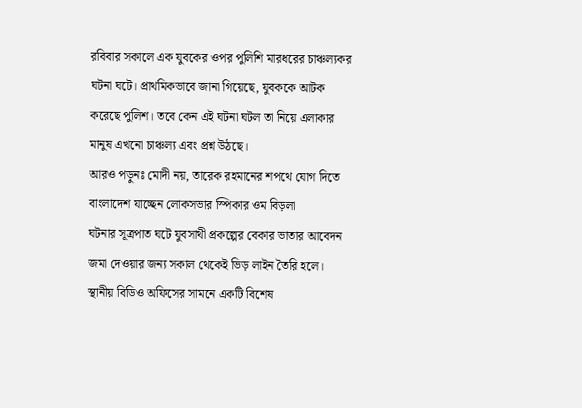রবিবার সকালে এক যুবকের ওপর পুলিশি মারধরের চাঞ্চল্যকর ঘটনা ঘটে। প্রাথমিকভাবে জানা গিয়েছে, যুবককে আটক করেছে পুলিশ। তবে কেন এই ঘটনা ঘটল তা নিয়ে এলাকার মানুষ এখনো চাঞ্চল্য এবং প্রশ্ন উঠছে।
আরও পড়ুনঃ মোদী নয়, তারেক রহমানের শপথে যোগ দিতে বাংলাদেশ যাচ্ছেন লোকসভার স্পিকার ওম বিড়লা
ঘটনার সূত্রপাত ঘটে যুবসাথী প্রকল্পের বেকার ভাতার আবেদন জমা দেওয়ার জন্য সকাল থেকেই ভিড় লাইন তৈরি হলে। স্থানীয় বিডিও অফিসের সামনে একটি বিশেষ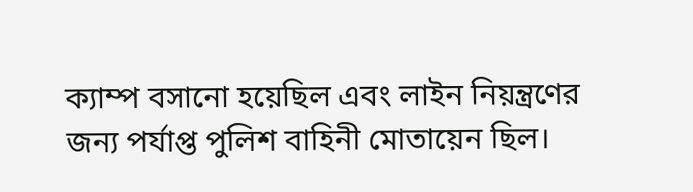ক্যাম্প বসানো হয়েছিল এবং লাইন নিয়ন্ত্রণের জন্য পর্যাপ্ত পুলিশ বাহিনী মোতায়েন ছিল।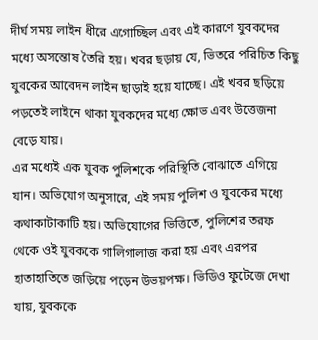দীর্ঘ সময় লাইন ধীরে এগোচ্ছিল এবং এই কারণে যুবকদের মধ্যে অসন্তোষ তৈরি হয়। খবর ছড়ায় যে, ভিতরে পরিচিত কিছু যুবকের আবেদন লাইন ছাড়াই হয়ে যাচ্ছে। এই খবর ছড়িয়ে পড়তেই লাইনে থাকা যুবকদের মধ্যে ক্ষোভ এবং উত্তেজনা বেড়ে যায়।
এর মধ্যেই এক যুবক পুলিশকে পরিস্থিতি বোঝাতে এগিয়ে যান। অভিযোগ অনুসারে, এই সময় পুলিশ ও যুবকের মধ্যে কথাকাটাকাটি হয়। অভিযোগের ভিত্তিতে, পুলিশের তরফ থেকে ওই যুবককে গালিগালাজ করা হয় এবং এরপর হাতাহাতিতে জড়িয়ে পড়েন উভয়পক্ষ। ভিডিও ফুটেজে দেখা যায়, যুবককে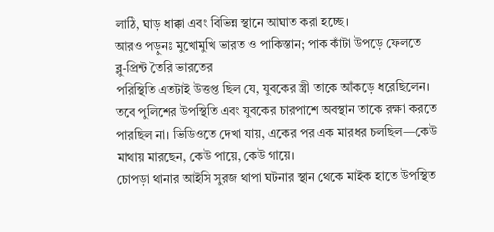লাঠি, ঘাড় ধাক্কা এবং বিভিন্ন স্থানে আঘাত করা হচ্ছে।
আরও পড়ুনঃ মুখোমুখি ভারত ও পাকিস্তান; পাক কাঁটা উপড়ে ফেলতে ব্লু-প্রিন্ট তৈরি ভারতের
পরিস্থিতি এতটাই উত্তপ্ত ছিল যে, যুবকের স্ত্রী তাকে আঁকড়ে ধরেছিলেন। তবে পুলিশের উপস্থিতি এবং যুবকের চারপাশে অবস্থান তাকে রক্ষা করতে পারছিল না। ভিডিওতে দেখা যায়, একের পর এক মারধর চলছিল—কেউ মাথায় মারছেন, কেউ পায়ে, কেউ গায়ে।
চোপড়া থানার আইসি সুরজ থাপা ঘটনার স্থান থেকে মাইক হাতে উপস্থিত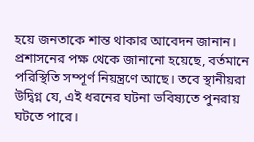হয়ে জনতাকে শান্ত থাকার আবেদন জানান। প্রশাসনের পক্ষ থেকে জানানো হয়েছে, বর্তমানে পরিস্থিতি সম্পূর্ণ নিয়ন্ত্রণে আছে। তবে স্থানীয়রা উদ্বিগ্ন যে, এই ধরনের ঘটনা ভবিষ্যতে পুনরায় ঘটতে পারে।